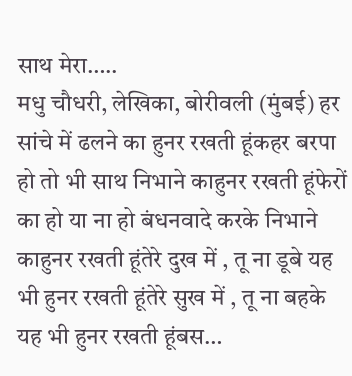साथ मेरा…..
मधु चौधरी, लेखिका, बोरीवली (मुंबई) हर सांचे में ढलने का हुनर रखती हूंकहर बरपा हो तो भी साथ निभाने काहुनर रखती हूंफेरों का हो या ना हो बंधनवादे करके निभाने काहुनर रखती हूंतेरे दुख में , तू ना डूबे यह भी हुनर रखती हूंतेरे सुख में , तू ना बहके यह भी हुनर रखती हूंबस…